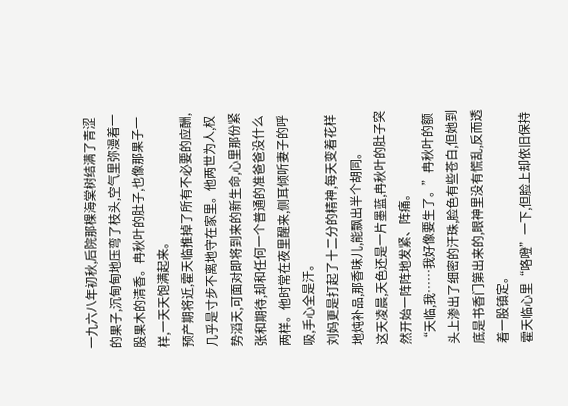一九六八年初秋,后院那棵海棠树结满了青涩的果子,沉甸甸地压弯了枝头,空气里弥漫着一股果木的清香。冉秋叶的肚子,也像那果子一样,一天天饱满起来。
预产期将近,霍天临推掉了所有不必要的应酬,几乎是寸步不离地守在家里。他两世为人,权势滔天,可面对即将到来的新生命,心里那份紧张和期待,却和任何一个普通的准爸爸没什么两样。他时常在夜里醒来,侧耳倾听妻子的呼吸,手心全是汗。
刘妈更是打起了十二分的精神,每天变着花样地炖补品,那香味儿,能飘出半个胡同。
这天凌晨,天色还是一片墨蓝,冉秋叶的肚子突然开始一阵阵地发紧、阵痛。
“天临,我……我好像要生了。”冉秋叶的额头上渗出了细密的汗珠,脸色有些苍白,但她到底是书香门第出来的,眼神里没有慌乱,反而透着一股镇定。
霍天临心里“咯噔”一下,但脸上却依旧保持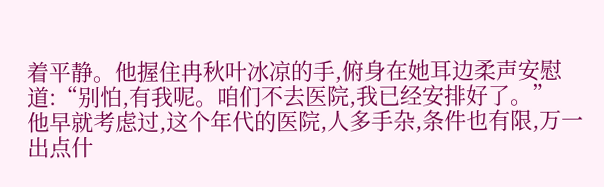着平静。他握住冉秋叶冰凉的手,俯身在她耳边柔声安慰道:“别怕,有我呢。咱们不去医院,我已经安排好了。”
他早就考虑过,这个年代的医院,人多手杂,条件也有限,万一出点什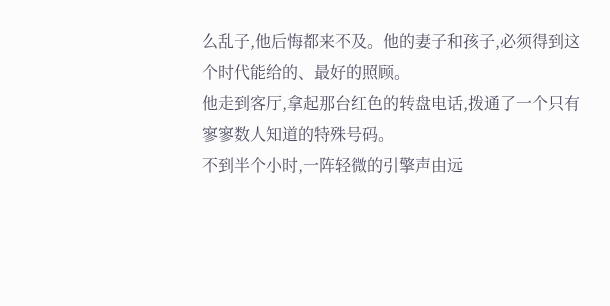么乱子,他后悔都来不及。他的妻子和孩子,必须得到这个时代能给的、最好的照顾。
他走到客厅,拿起那台红色的转盘电话,拨通了一个只有寥寥数人知道的特殊号码。
不到半个小时,一阵轻微的引擎声由远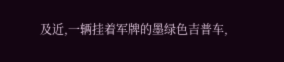及近,一辆挂着军牌的墨绿色吉普车,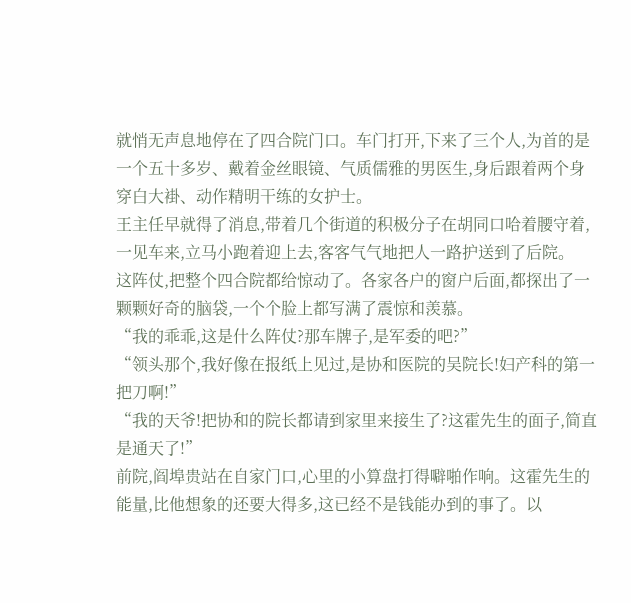就悄无声息地停在了四合院门口。车门打开,下来了三个人,为首的是一个五十多岁、戴着金丝眼镜、气质儒雅的男医生,身后跟着两个身穿白大褂、动作精明干练的女护士。
王主任早就得了消息,带着几个街道的积极分子在胡同口哈着腰守着,一见车来,立马小跑着迎上去,客客气气地把人一路护送到了后院。
这阵仗,把整个四合院都给惊动了。各家各户的窗户后面,都探出了一颗颗好奇的脑袋,一个个脸上都写满了震惊和羡慕。
“我的乖乖,这是什么阵仗?那车牌子,是军委的吧?”
“领头那个,我好像在报纸上见过,是协和医院的吴院长!妇产科的第一把刀啊!”
“我的天爷!把协和的院长都请到家里来接生了?这霍先生的面子,简直是通天了!”
前院,阎埠贵站在自家门口,心里的小算盘打得噼啪作响。这霍先生的能量,比他想象的还要大得多,这已经不是钱能办到的事了。以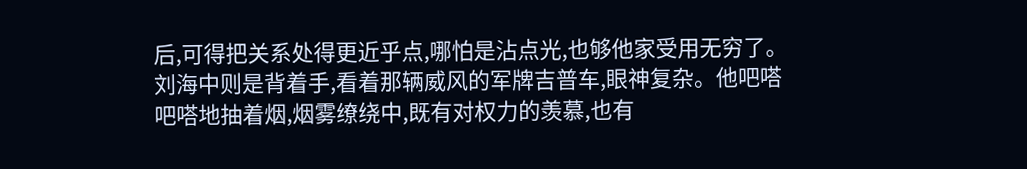后,可得把关系处得更近乎点,哪怕是沾点光,也够他家受用无穷了。
刘海中则是背着手,看着那辆威风的军牌吉普车,眼神复杂。他吧嗒吧嗒地抽着烟,烟雾缭绕中,既有对权力的羡慕,也有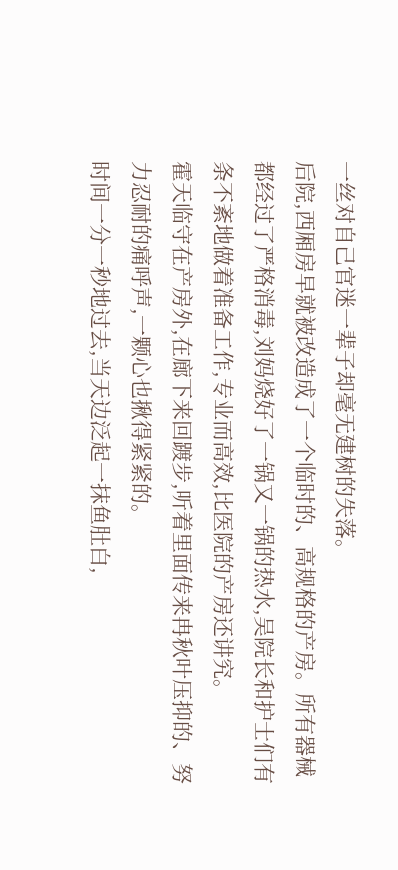一丝对自己官迷一辈子却毫无建树的失落。
后院,西厢房早就被改造成了一个临时的、高规格的产房。所有器械都经过了严格消毒,刘妈烧好了一锅又一锅的热水,吴院长和护士们有条不紊地做着准备工作,专业而高效,比医院的产房还讲究。
霍天临守在产房外,在廊下来回踱步,听着里面传来冉秋叶压抑的、努力忍耐的痛呼声,一颗心也揪得紧紧的。
时间一分一秒地过去,当天边泛起一抹鱼肚白,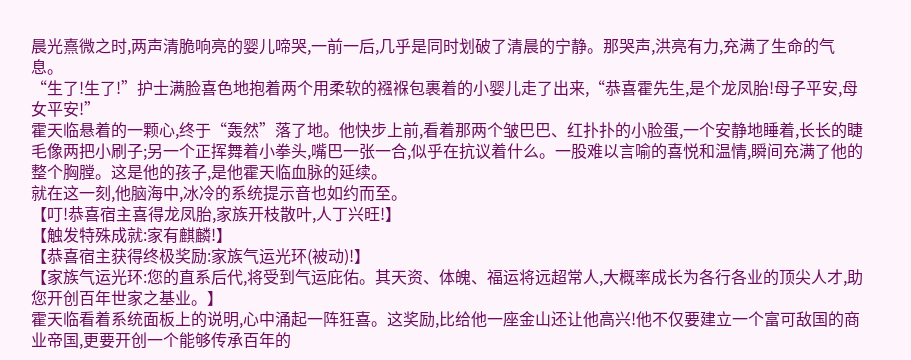晨光熹微之时,两声清脆响亮的婴儿啼哭,一前一后,几乎是同时划破了清晨的宁静。那哭声,洪亮有力,充满了生命的气息。
“生了!生了!”护士满脸喜色地抱着两个用柔软的襁褓包裹着的小婴儿走了出来,“恭喜霍先生,是个龙凤胎!母子平安,母女平安!”
霍天临悬着的一颗心,终于“轰然”落了地。他快步上前,看着那两个皱巴巴、红扑扑的小脸蛋,一个安静地睡着,长长的睫毛像两把小刷子;另一个正挥舞着小拳头,嘴巴一张一合,似乎在抗议着什么。一股难以言喻的喜悦和温情,瞬间充满了他的整个胸膛。这是他的孩子,是他霍天临血脉的延续。
就在这一刻,他脑海中,冰冷的系统提示音也如约而至。
【叮!恭喜宿主喜得龙凤胎,家族开枝散叶,人丁兴旺!】
【触发特殊成就:家有麒麟!】
【恭喜宿主获得终极奖励:家族气运光环(被动)!】
【家族气运光环:您的直系后代,将受到气运庇佑。其天资、体魄、福运将远超常人,大概率成长为各行各业的顶尖人才,助您开创百年世家之基业。】
霍天临看着系统面板上的说明,心中涌起一阵狂喜。这奖励,比给他一座金山还让他高兴!他不仅要建立一个富可敌国的商业帝国,更要开创一个能够传承百年的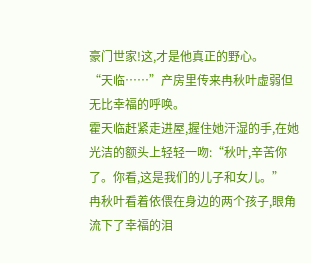豪门世家!这,才是他真正的野心。
“天临……”产房里传来冉秋叶虚弱但无比幸福的呼唤。
霍天临赶紧走进屋,握住她汗湿的手,在她光洁的额头上轻轻一吻:“秋叶,辛苦你了。你看,这是我们的儿子和女儿。”
冉秋叶看着依偎在身边的两个孩子,眼角流下了幸福的泪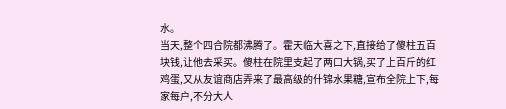水。
当天,整个四合院都沸腾了。霍天临大喜之下,直接给了傻柱五百块钱,让他去采买。傻柱在院里支起了两口大锅,买了上百斤的红鸡蛋,又从友谊商店弄来了最高级的什锦水果糖,宣布全院上下,每家每户,不分大人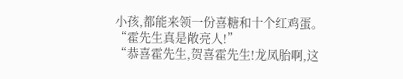小孩,都能来领一份喜糖和十个红鸡蛋。
“霍先生真是敞亮人!”
“恭喜霍先生,贺喜霍先生!龙凤胎啊,这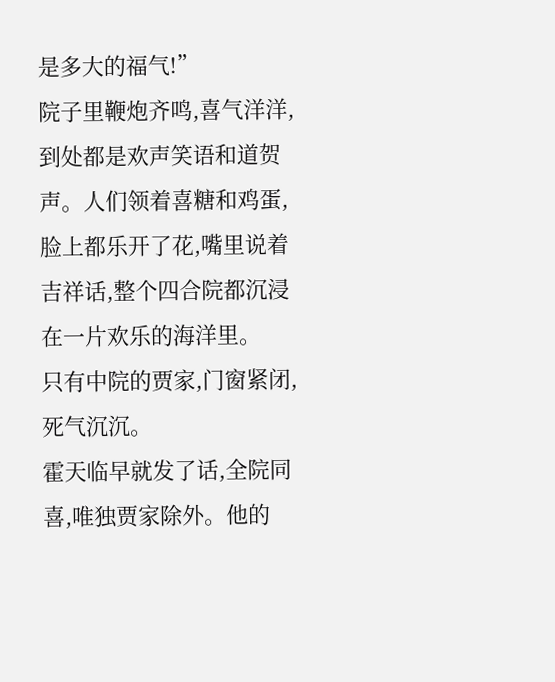是多大的福气!”
院子里鞭炮齐鸣,喜气洋洋,到处都是欢声笑语和道贺声。人们领着喜糖和鸡蛋,脸上都乐开了花,嘴里说着吉祥话,整个四合院都沉浸在一片欢乐的海洋里。
只有中院的贾家,门窗紧闭,死气沉沉。
霍天临早就发了话,全院同喜,唯独贾家除外。他的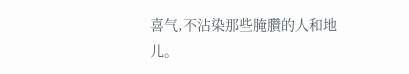喜气,不沾染那些腌臢的人和地儿。